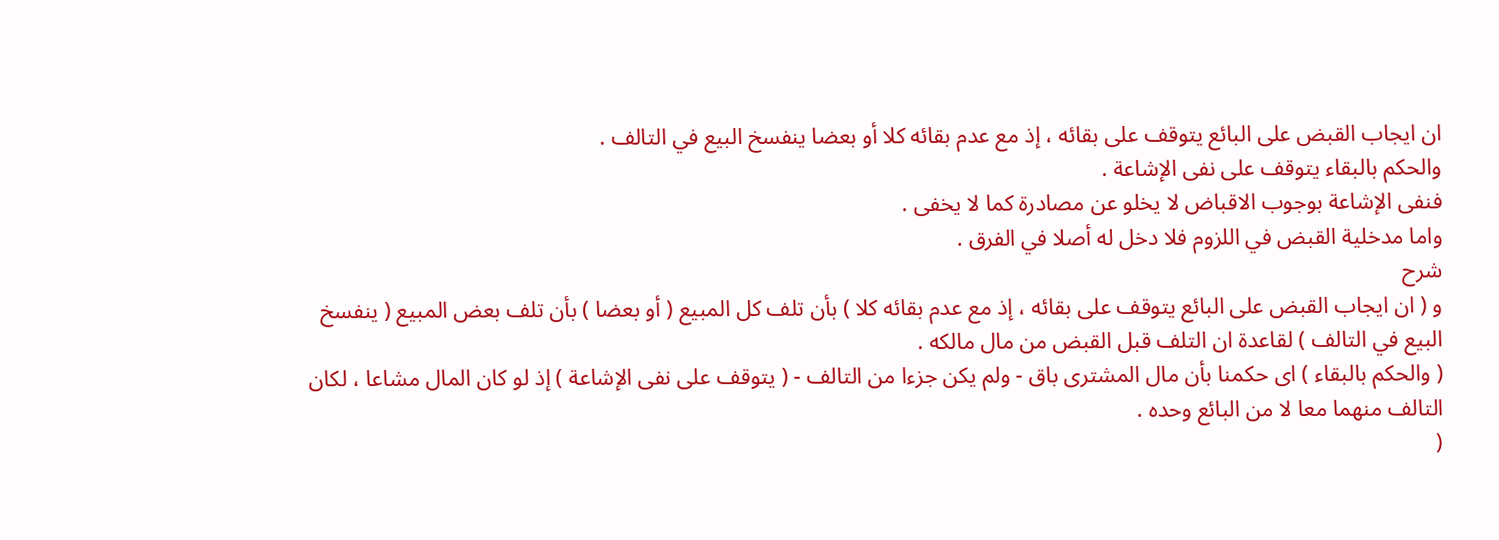ان ايجاب القبض على البائع يتوقف على بقائه ، إذ مع عدم بقائه كلا أو بعضا ينفسخ البيع في التالف .
والحكم بالبقاء يتوقف على نفى الإشاعة .
فنفى الإشاعة بوجوب الاقباض لا يخلو عن مصادرة كما لا يخفى .
واما مدخلية القبض في اللزوم فلا دخل له أصلا في الفرق .
شرح
و ( ان ايجاب القبض على البائع يتوقف على بقائه ، إذ مع عدم بقائه كلا ) بأن تلف كل المبيع ( أو بعضا ) بأن تلف بعض المبيع ( ينفسخ البيع في التالف ) لقاعدة ان التلف قبل القبض من مال مالكه .
( والحكم بالبقاء ) اى حكمنا بأن مال المشترى باق - ولم يكن جزءا من التالف - ( يتوقف على نفى الإشاعة ) إذ لو كان المال مشاعا ، لكان التالف منهما معا لا من البائع وحده .
(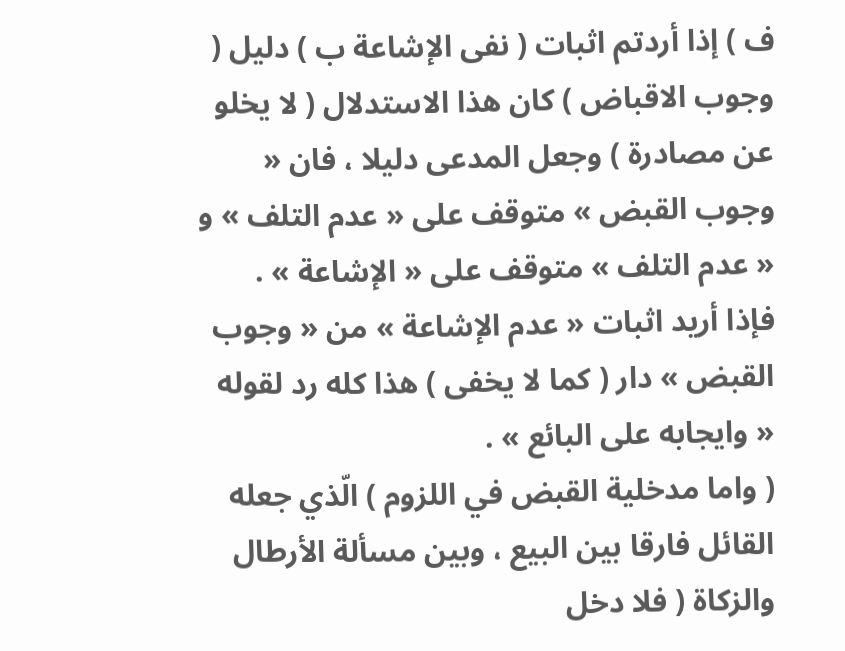ف ) إذا أردتم اثبات ( نفى الإشاعة ب ) دليل ( وجوب الاقباض ) كان هذا الاستدلال ( لا يخلو عن مصادرة ) وجعل المدعى دليلا ، فان « وجوب القبض » متوقف على « عدم التلف » و « عدم التلف » متوقف على « الإشاعة » .
فإذا أريد اثبات « عدم الإشاعة » من « وجوب القبض » دار ( كما لا يخفى ) هذا كله رد لقوله « وايجابه على البائع » .
( واما مدخلية القبض في اللزوم ) الّذي جعله القائل فارقا بين البيع ، وبين مسألة الأرطال والزكاة ( فلا دخل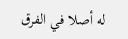له أصلا في الفرق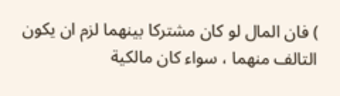) فان المال لو كان مشتركا بينهما لزم ان يكون التالف منهما ، سواء كان مالكية